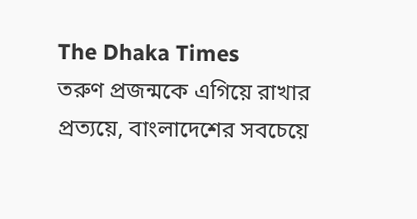The Dhaka Times
তরুণ প্রজন্মকে এগিয়ে রাখার প্রত্যয়ে, বাংলাদেশের সবচেয়ে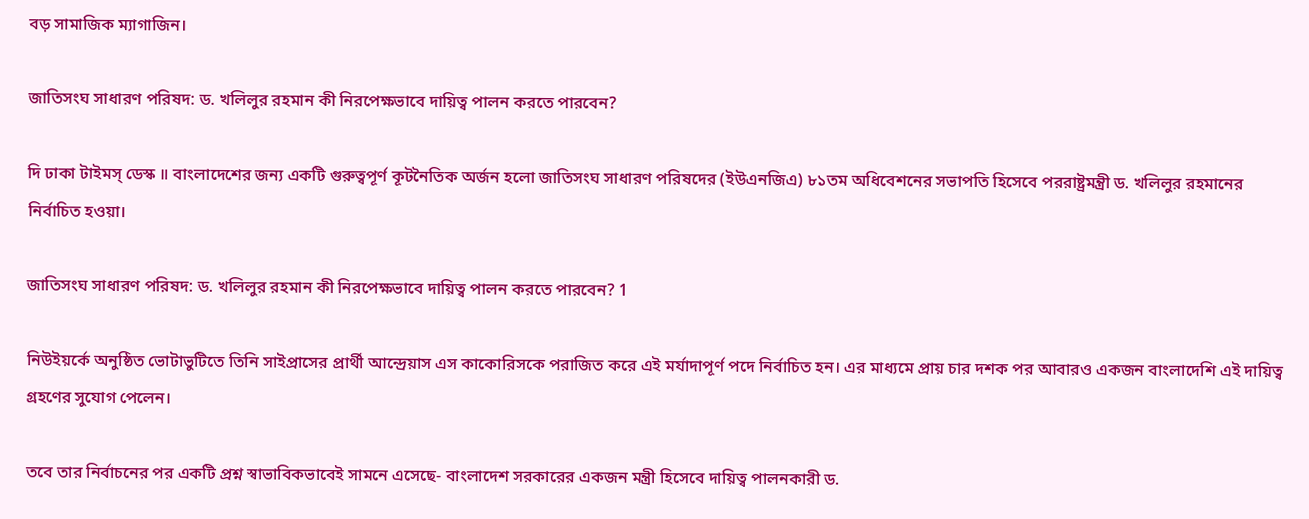বড় সামাজিক ম্যাগাজিন।

জাতিসংঘ সাধারণ পরিষদ: ড. খলিলুর রহমান কী নিরপেক্ষভাবে দায়িত্ব পালন করতে পারবেন?

দি ঢাকা টাইমস্ ডেস্ক ॥ বাংলাদেশের জন্য একটি গুরুত্বপূর্ণ কূটনৈতিক অর্জন হলো জাতিসংঘ সাধারণ পরিষদের (ইউএনজিএ) ৮১তম অধিবেশনের সভাপতি হিসেবে পররাষ্ট্রমন্ত্রী ড. খলিলুর রহমানের নির্বাচিত হওয়া।

জাতিসংঘ সাধারণ পরিষদ: ড. খলিলুর রহমান কী নিরপেক্ষভাবে দায়িত্ব পালন করতে পারবেন? 1

নিউইয়র্কে অনুষ্ঠিত ভোটাভুটিতে তিনি সাইপ্রাসের প্রার্থী আন্দ্রেয়াস এস কাকোরিসকে পরাজিত করে এই মর্যাদাপূর্ণ পদে নির্বাচিত হন। এর মাধ্যমে প্রায় চার দশক পর আবারও একজন বাংলাদেশি এই দায়িত্ব গ্রহণের সুযোগ পেলেন।

তবে তার নির্বাচনের পর একটি প্রশ্ন স্বাভাবিকভাবেই সামনে এসেছে- বাংলাদেশ সরকারের একজন মন্ত্রী হিসেবে দায়িত্ব পালনকারী ড.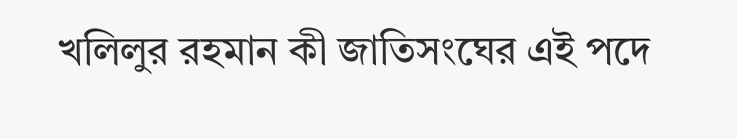খলিলুর রহমান কী জাতিসংঘের এই পদে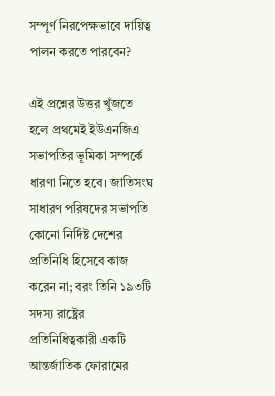সম্পূর্ণ নিরপেক্ষভাবে দায়িত্ব পালন করতে পারবেন?

এই প্রশ্নের উত্তর খুঁজতে হলে প্রথমেই ইউএনজিএ সভাপতির ভূমিকা সম্পর্কে ধারণা নিতে হবে। জাতিসংঘ সাধারণ পরিষদের সভাপতি কোনো নির্দিষ্ট দেশের প্রতিনিধি হিসেবে কাজ করেন না; বরং তিনি ১৯৩টি সদস্য রাষ্ট্রের প্রতিনিধিত্বকারী একটি আন্তর্জাতিক ফোরামের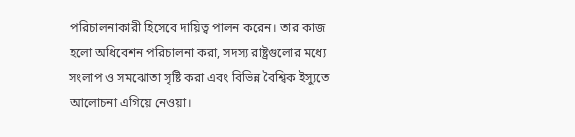পরিচালনাকারী হিসেবে দায়িত্ব পালন করেন। তার কাজ হলো অধিবেশন পরিচালনা করা, সদস্য রাষ্ট্রগুলোর মধ্যে সংলাপ ও সমঝোতা সৃষ্টি করা এবং বিভিন্ন বৈশ্বিক ইস্যুতে আলোচনা এগিয়ে নেওয়া।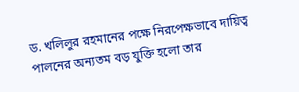ড. খলিলুর রহমানের পক্ষে নিরপেক্ষভাবে দায়িত্ব পালনের অন্যতম বড় যুক্তি হলো তার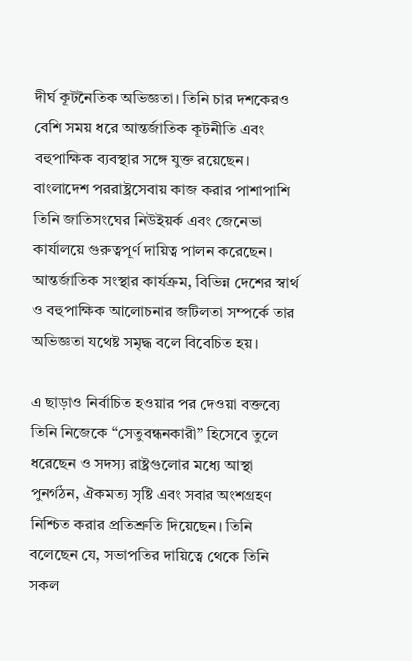দীর্ঘ কূটনৈতিক অভিজ্ঞতা। তিনি চার দশকেরও বেশি সময় ধরে আন্তর্জাতিক কূটনীতি এবং বহুপাক্ষিক ব্যবস্থার সঙ্গে যুক্ত রয়েছেন। বাংলাদেশ পররাষ্ট্রসেবায় কাজ করার পাশাপাশি তিনি জাতিসংঘের নিউইয়র্ক এবং জেনেভা কার্যালয়ে গুরুত্বপূর্ণ দায়িত্ব পালন করেছেন। আন্তর্জাতিক সংস্থার কার্যক্রম, বিভিন্ন দেশের স্বার্থ ও বহুপাক্ষিক আলোচনার জটিলতা সম্পর্কে তার অভিজ্ঞতা যথেষ্ট সমৃদ্ধ বলে বিবেচিত হয়।

এ ছাড়াও নির্বাচিত হওয়ার পর দেওয়া বক্তব্যে তিনি নিজেকে “সেতুবন্ধনকারী” হিসেবে তুলে ধরেছেন ও সদস্য রাষ্ট্রগুলোর মধ্যে আস্থা পুনর্গঠন, ঐকমত্য সৃষ্টি এবং সবার অংশগ্রহণ নিশ্চিত করার প্রতিশ্রুতি দিয়েছেন। তিনি বলেছেন যে, সভাপতির দায়িত্বে থেকে তিনি সকল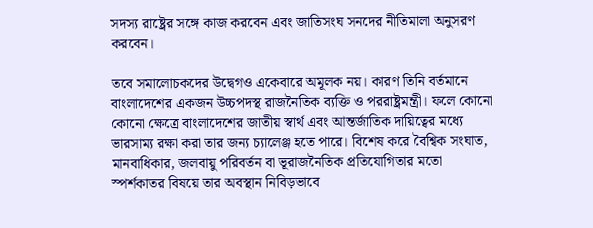সদস্য রাষ্ট্রের সঙ্গে কাজ করবেন এবং জাতিসংঘ সনদের নীতিমালা অনুসরণ করবেন।

তবে সমালোচকদের উদ্বেগও একেবারে অমূলক নয়। কারণ তিনি বর্তমানে বাংলাদেশের একজন উচ্চপদস্থ রাজনৈতিক ব্যক্তি ও পররাষ্ট্রমন্ত্রী। ফলে কোনো কোনো ক্ষেত্রে বাংলাদেশের জাতীয় স্বার্থ এবং আন্তর্জাতিক দায়িত্বের মধ্যে ভারসাম্য রক্ষা করা তার জন্য চ্যালেঞ্জ হতে পারে। বিশেষ করে বৈশ্বিক সংঘাত, মানবাধিকার, জলবায়ু পরিবর্তন বা ভূরাজনৈতিক প্রতিযোগিতার মতো স্পর্শকাতর বিষয়ে তার অবস্থান নিবিড়ভাবে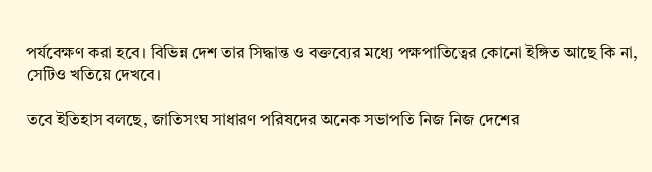পর্যবেক্ষণ করা হবে। বিভিন্ন দেশ তার সিদ্ধান্ত ও বক্তব্যের মধ্যে পক্ষপাতিত্বের কোনো ইঙ্গিত আছে কি না, সেটিও খতিয়ে দেখবে।

তবে ইতিহাস বলছে, জাতিসংঘ সাধারণ পরিষদের অনেক সভাপতি নিজ নিজ দেশের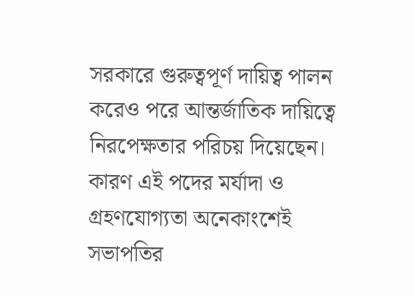সরকারে গুরুত্বপূর্ণ দায়িত্ব পালন করেও পরে আন্তর্জাতিক দায়িত্বে নিরপেক্ষতার পরিচয় দিয়েছেন। কারণ এই পদের মর্যাদা ও গ্রহণযোগ্যতা অনেকাংশেই সভাপতির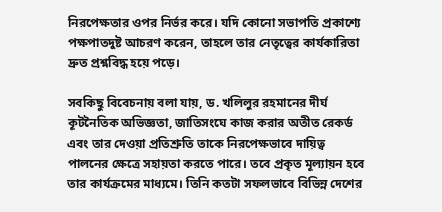নিরপেক্ষতার ওপর নির্ভর করে। যদি কোনো সভাপতি প্রকাশ্যে পক্ষপাতদুষ্ট আচরণ করেন, তাহলে তার নেতৃত্বের কার্যকারিতা দ্রুত প্রশ্নবিদ্ধ হয়ে পড়ে।

সবকিছু বিবেচনায় বলা যায়, ড. খলিলুর রহমানের দীর্ঘ কূটনৈতিক অভিজ্ঞতা, জাতিসংঘে কাজ করার অতীত রেকর্ড এবং তার দেওয়া প্রতিশ্রুতি তাকে নিরপেক্ষভাবে দায়িত্ব পালনের ক্ষেত্রে সহায়তা করতে পারে। তবে প্রকৃত মূল্যায়ন হবে তার কার্যক্রমের মাধ্যমে। তিনি কতটা সফলভাবে বিভিন্ন দেশের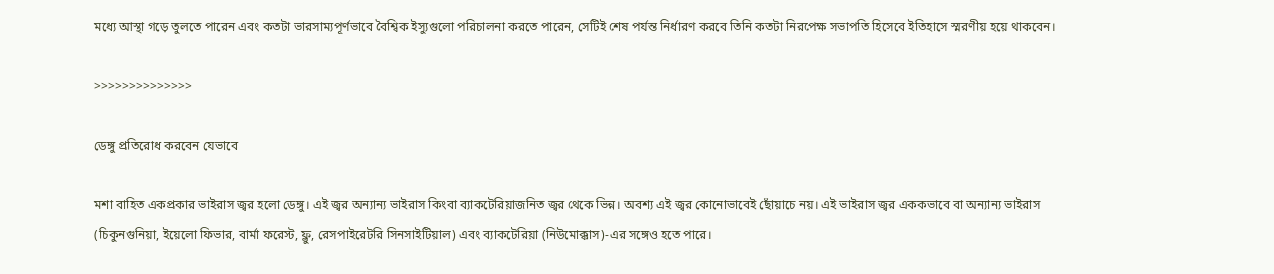মধ্যে আস্থা গড়ে তুলতে পারেন এবং কতটা ভারসাম্যপূর্ণভাবে বৈশ্বিক ইস্যুগুলো পরিচালনা করতে পারেন, সেটিই শেষ পর্যন্ত নির্ধারণ করবে তিনি কতটা নিরপেক্ষ সভাপতি হিসেবে ইতিহাসে স্মরণীয় হয়ে থাকবেন।

>>>>>>>>>>>>>>

ডেঙ্গু প্রতিরোধ করবেন যেভাবে

মশা বাহিত একপ্রকার ভাইরাস জ্বর হলো ডেঙ্গু। এই জ্বর অন্যান্য ভাইরাস কিংবা ব্যাকটেরিয়াজনিত জ্বর থেকে ভিন্ন। অবশ্য এই জ্বর কোনোভাবেই ছোঁয়াচে নয়। এই ভাইরাস জ্বর এককভাবে বা অন্যান্য ভাইরাস (চিকুনগুনিয়া, ইয়েলো ফিভার, বার্মা ফরেস্ট, ফ্লু, রেসপাইরেটরি সিনসাইটিয়াল) এবং ব্যাকটেরিয়া (নিউমোক্কাস)-এর সঙ্গেও হতে পারে।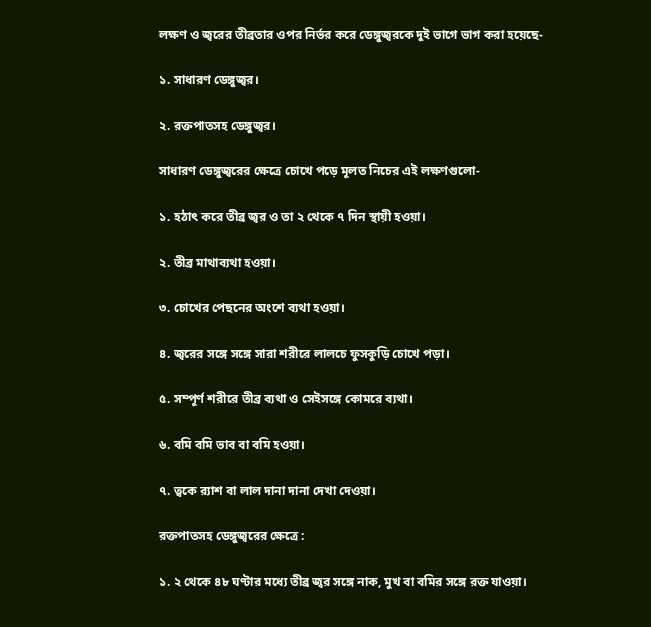লক্ষণ ও জ্বরের তীব্রতার ওপর নির্ভর করে ডেঙ্গুজ্বরকে দুই ভাগে ভাগ করা হয়েছে-

১. সাধারণ ডেঙ্গুজ্বর।

২. রক্তপাতসহ ডেঙ্গুজ্বর।

সাধারণ ডেঙ্গুজ্বরের ক্ষেত্রে চোখে পড়ে মূলত নিচের এই লক্ষণগুলো-

১. হঠাৎ করে তীব্র জ্বর ও তা ২ থেকে ৭ দিন স্থায়ী হওয়া।

২. তীব্র মাথাব্যথা হওয়া।

৩. চোখের পেছনের অংশে ব্যথা হওয়া।

৪. জ্বরের সঙ্গে সঙ্গে সারা শরীরে লালচে ফুসকুড়ি চোখে পড়া।

৫. সম্পূর্ণ শরীরে তীব্র ব্যথা ও সেইসঙ্গে কোমরে ব্যথা।

৬. বমি বমি ভাব বা বমি হওয়া।

৭. ত্বকে র‌্যাশ বা লাল দানা দানা দেখা দেওয়া।

রক্তপাতসহ ডেঙ্গুজ্বরের ক্ষেত্রে :

১. ২ থেকে ৪৮ ঘণ্টার মধ্যে তীব্র জ্বর সঙ্গে নাক, মুখ বা বমির সঙ্গে রক্ত যাওয়া।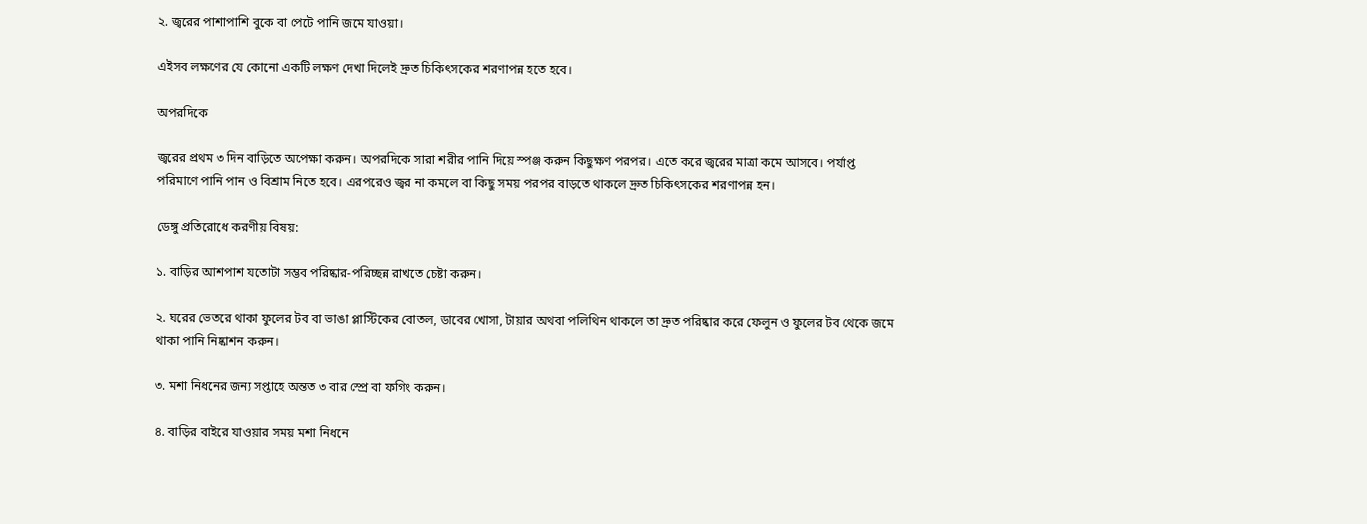২. জ্বরের পাশাপাশি বুকে বা পেটে পানি জমে যাওয়া।

এইসব লক্ষণের যে কোনো একটি লক্ষণ দেখা দিলেই দ্রুত চিকিৎসকের শরণাপন্ন হতে হবে।

অপরদিকে

জ্বরের প্রথম ৩ দিন বাড়িতে অপেক্ষা করুন। অপরদিকে সারা শরীর পানি দিয়ে স্পঞ্জ করুন কিছুক্ষণ পরপর। এতে করে জ্বরের মাত্রা কমে আসবে। পর্যাপ্ত পরিমাণে পানি পান ও বিশ্রাম নিতে হবে। এরপরেও জ্বর না কমলে বা কিছু সময় পরপর বাড়তে থাকলে দ্রুত চিকিৎসকের শরণাপন্ন হন।

ডেঙ্গু প্রতিরোধে করণীয় বিষয়:

১. বাড়ির আশপাশ যতোটা সম্ভব পরিষ্কার-পরিচ্ছন্ন রাখতে চেষ্টা করুন।

২. ঘরের ভেতরে থাকা ফুলের টব বা ভাঙা প্লাস্টিকের বোতল, ডাবের খোসা, টায়ার অথবা পলিথিন থাকলে তা দ্রুত পরিষ্কার করে ফেলুন ও ফুলের টব থেকে জমে থাকা পানি নিষ্কাশন করুন।

৩. মশা নিধনের জন্য সপ্তাহে অন্তত ৩ বার স্প্রে বা ফগিং করুন।

৪. বাড়ির বাইরে যাওয়ার সময় মশা নিধনে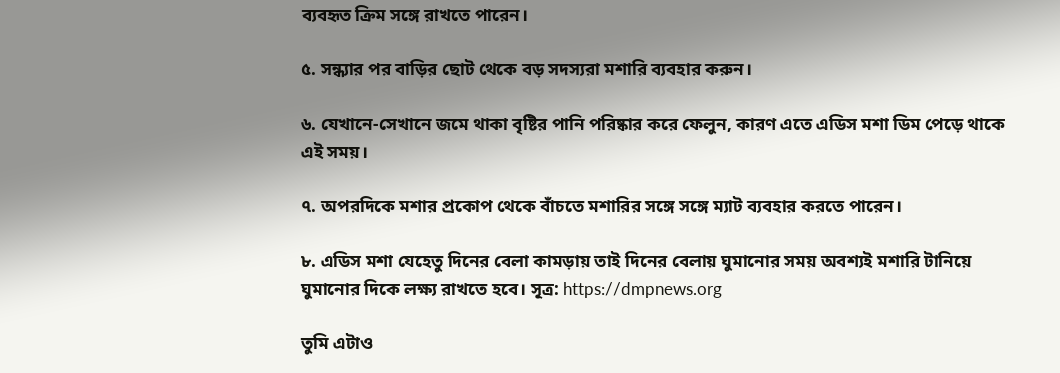ব্যবহৃত ক্রিম সঙ্গে রাখতে পারেন।

৫. সন্ধ্যার পর বাড়ির ছোট থেকে বড় সদস্যরা মশারি ব্যবহার করুন।

৬. যেখানে-সেখানে জমে থাকা বৃষ্টির পানি পরিষ্কার করে ফেলুন, কারণ এতে এডিস মশা ডিম পেড়ে থাকে এই সময়।

৭. অপরদিকে মশার প্রকোপ থেকে বাঁচতে মশারির সঙ্গে সঙ্গে ম্যাট ব্যবহার করতে পারেন।

৮. এডিস মশা যেহেতু দিনের বেলা কামড়ায় তাই দিনের বেলায় ঘুমানোর সময় অবশ্যই মশারি টানিয়ে ঘুমানোর দিকে লক্ষ্য রাখতে হবে। সূত্র: https://dmpnews.org

তুমি এটাও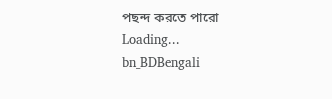পছন্দ করতে পারো
Loading...
bn_BDBengali